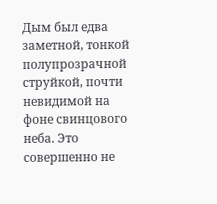Дым был едва заметной, тонкой полупрозрачной струйкой, почти невидимой на фоне свинцового неба. Это совершенно не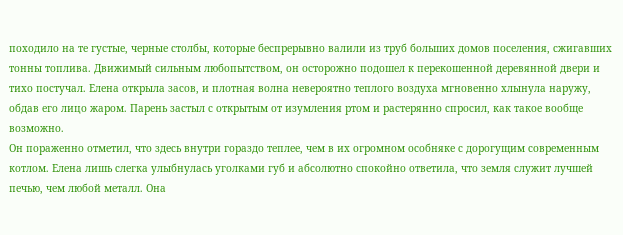походило на те густые, черные столбы, которые беспрерывно валили из труб больших домов поселения, сжигавших тонны топлива. Движимый сильным любопытством, он осторожно подошел к перекошенной деревянной двери и тихо постучал. Елена открыла засов, и плотная волна невероятно теплого воздуха мгновенно хлынула наружу, обдав его лицо жаром. Парень застыл с открытым от изумления ртом и растерянно спросил, как такое вообще возможно.
Он пораженно отметил, что здесь внутри гораздо теплее, чем в их огромном особняке с дорогущим современным котлом. Елена лишь слегка улыбнулась уголками губ и абсолютно спокойно ответила, что земля служит лучшей печью, чем любой металл. Она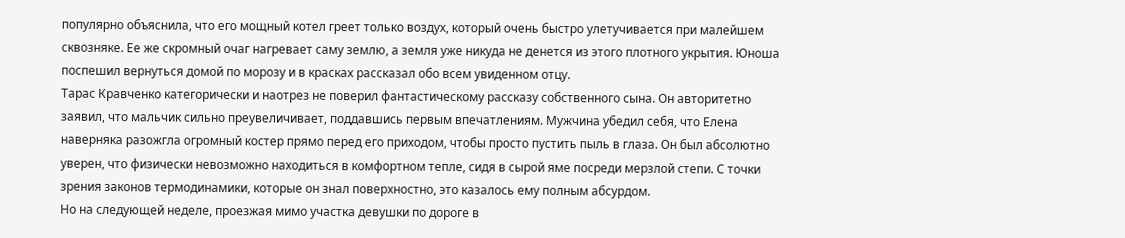популярно объяснила, что его мощный котел греет только воздух, который очень быстро улетучивается при малейшем сквозняке. Ее же скромный очаг нагревает саму землю, а земля уже никуда не денется из этого плотного укрытия. Юноша поспешил вернуться домой по морозу и в красках рассказал обо всем увиденном отцу.
Тарас Кравченко категорически и наотрез не поверил фантастическому рассказу собственного сына. Он авторитетно заявил, что мальчик сильно преувеличивает, поддавшись первым впечатлениям. Мужчина убедил себя, что Елена наверняка разожгла огромный костер прямо перед его приходом, чтобы просто пустить пыль в глаза. Он был абсолютно уверен, что физически невозможно находиться в комфортном тепле, сидя в сырой яме посреди мерзлой степи. С точки зрения законов термодинамики, которые он знал поверхностно, это казалось ему полным абсурдом.
Но на следующей неделе, проезжая мимо участка девушки по дороге в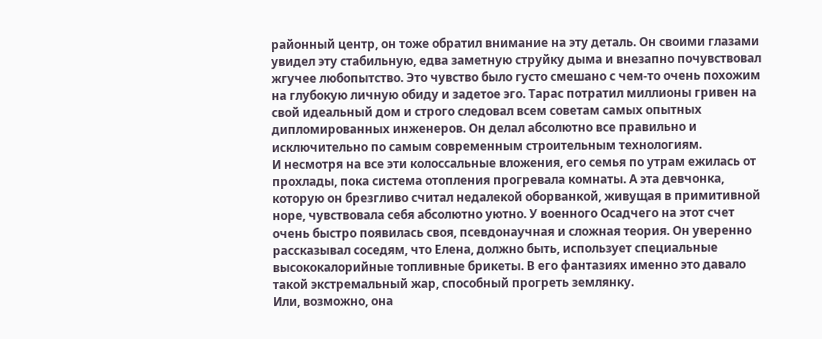районный центр, он тоже обратил внимание на эту деталь. Он своими глазами увидел эту стабильную, едва заметную струйку дыма и внезапно почувствовал жгучее любопытство. Это чувство было густо смешано с чем-то очень похожим на глубокую личную обиду и задетое эго. Тарас потратил миллионы гривен на свой идеальный дом и строго следовал всем советам самых опытных дипломированных инженеров. Он делал абсолютно все правильно и исключительно по самым современным строительным технологиям.
И несмотря на все эти колоссальные вложения, его семья по утрам ежилась от прохлады, пока система отопления прогревала комнаты. А эта девчонка, которую он брезгливо считал недалекой оборванкой, живущая в примитивной норе, чувствовала себя абсолютно уютно. У военного Осадчего на этот счет очень быстро появилась своя, псевдонаучная и сложная теория. Он уверенно рассказывал соседям, что Елена, должно быть, использует специальные высококалорийные топливные брикеты. В его фантазиях именно это давало такой экстремальный жар, способный прогреть землянку.
Или, возможно, она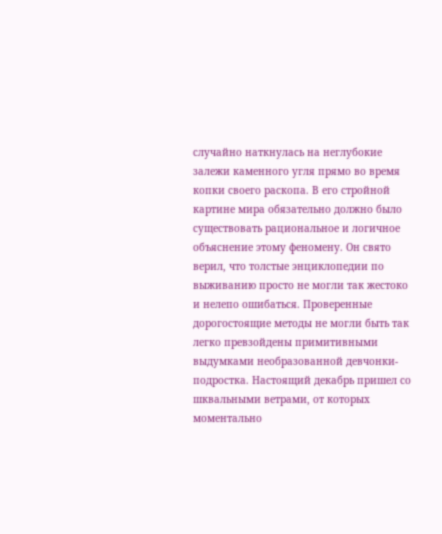случайно наткнулась на неглубокие залежи каменного угля прямо во время копки своего раскопа. В его стройной картине мира обязательно должно было существовать рациональное и логичное объяснение этому феномену. Он свято верил, что толстые энциклопедии по выживанию просто не могли так жестоко и нелепо ошибаться. Проверенные дорогостоящие методы не могли быть так легко превзойдены примитивными выдумками необразованной девчонки-подростка. Настоящий декабрь пришел со шквальными ветрами, от которых моментально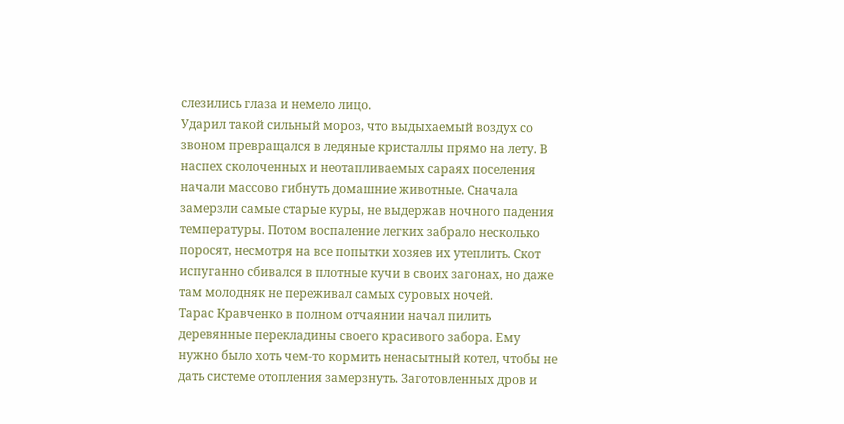слезились глаза и немело лицо.
Ударил такой сильный мороз, что выдыхаемый воздух со звоном превращался в ледяные кристаллы прямо на лету. В наспех сколоченных и неотапливаемых сараях поселения начали массово гибнуть домашние животные. Сначала замерзли самые старые куры, не выдержав ночного падения температуры. Потом воспаление легких забрало несколько поросят, несмотря на все попытки хозяев их утеплить. Скот испуганно сбивался в плотные кучи в своих загонах, но даже там молодняк не переживал самых суровых ночей.
Тарас Кравченко в полном отчаянии начал пилить деревянные перекладины своего красивого забора. Ему нужно было хоть чем-то кормить ненасытный котел, чтобы не дать системе отопления замерзнуть. Заготовленных дров и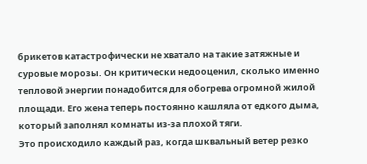брикетов катастрофически не хватало на такие затяжные и суровые морозы. Он критически недооценил, сколько именно тепловой энергии понадобится для обогрева огромной жилой площади. Его жена теперь постоянно кашляла от едкого дыма, который заполнял комнаты из-за плохой тяги.
Это происходило каждый раз, когда шквальный ветер резко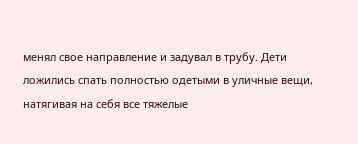менял свое направление и задувал в трубу. Дети ложились спать полностью одетыми в уличные вещи, натягивая на себя все тяжелые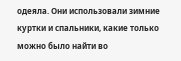одеяла. Они использовали зимние куртки и спальники, какие только можно было найти во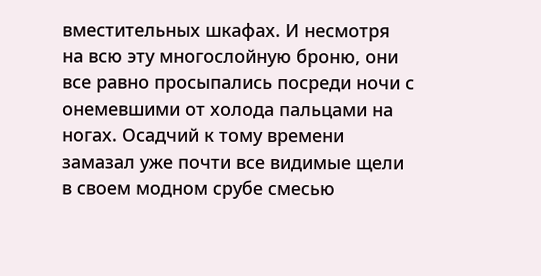вместительных шкафах. И несмотря на всю эту многослойную броню, они все равно просыпались посреди ночи с онемевшими от холода пальцами на ногах. Осадчий к тому времени замазал уже почти все видимые щели в своем модном срубе смесью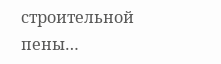строительной пены…